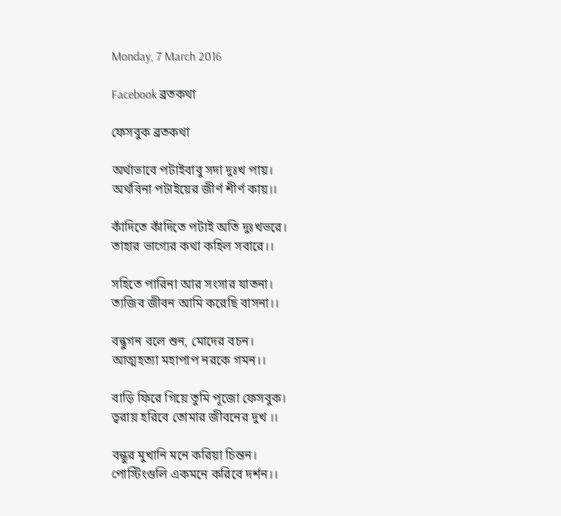Monday, 7 March 2016

Facebook ব্রতকথা

ফেসবুক ব্রতকথা

অর্থাভাবে পটাইবাবু সদা দুঃখ পায়।
অর্থবিনা পটাইয়ের জীর্ণ শীর্ণ কায়।।

কাঁদিতে কাঁদিতে পটাই অতি দুঃখভরে।
তাহার ভাগ্যের কথা কহিল সবারে।।

সহিতে পারিনা আর সংসার যাতনা।
ত্যজিব জীবন আমি করেছি বাসনা।।

বন্ধুগন বলে শুন, মোদের বচন।
আত্মহত্যা মহাপাপ নরকে গমন।।

বাড়ি ফিরে গিয়ে তুমি পূজো ফেসবুক।
ত্বরায় হরিবে তোমার জীবনের দুখ ।।

বন্ধুর মুখানি মনে করিয়া চিন্তন।
পোস্টিংগুলি একমনে করিবে দর্শন।।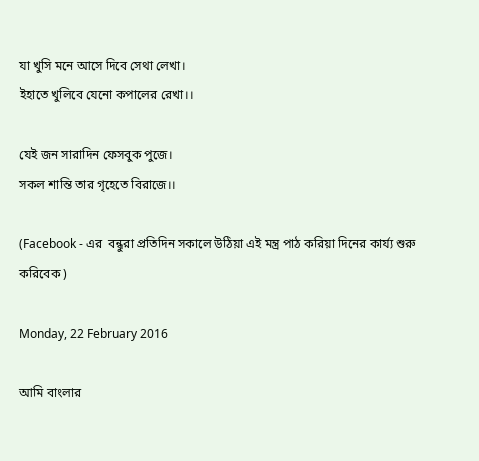যা খুসি মনে আসে দিবে সেথা লেখা।
ইহাতে খুলিবে যেনো কপালের রেখা।।

যেই জন সারাদিন ফেসবুক পুজে।
সকল শান্তি তার গৃহেতে বিরাজে।।

(Facebook - এর  বন্ধুরা প্রতিদিন সকালে উঠিয়া এই মন্ত্র পাঠ করিয়া দিনের কার্য্য শুরু করিবেক )

Monday, 22 February 2016

আমি বাংলার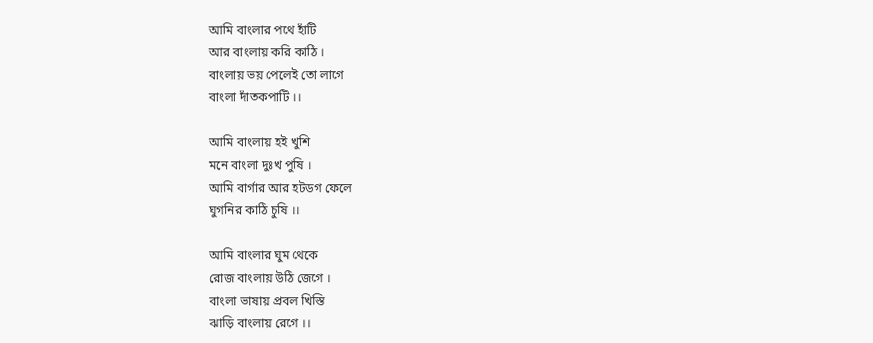আমি বাংলার পথে হাঁটি
আর বাংলায় করি কাঠি ।
বাংলায় ভয় পেলেই তো লাগে
বাংলা দাঁতকপাটি ।।

আমি বাংলায় হই খুশি
মনে বাংলা দুঃখ পুষি ।
আমি বার্গার আর হটডগ ফেলে
ঘুগনির কাঠি চুষি ।।

আমি বাংলার ঘুম থেকে
রোজ বাংলায় উঠি জেগে ।
বাংলা ভাষায় প্রবল খিস্তি
ঝাড়ি বাংলায় রেগে ।।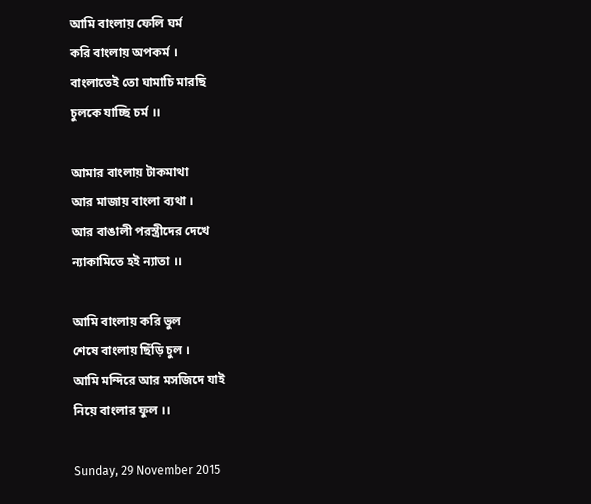আমি বাংলায় ফেলি ঘর্ম
করি বাংলায় অপকর্ম ।
বাংলাতেই তো ঘামাচি মারছি
চুলকে যাচ্ছি চর্ম ।।

আমার বাংলায় টাকমাথা
আর মাজায় বাংলা ব্যথা ।
আর বাঙালী পরস্ত্রীদের দেখে
ন্যাকামিতে হই ন্যাতা ।।

আমি বাংলায় করি ভুল
শেষে বাংলায় ছিঁড়ি চুল ।
আমি মন্দিরে আর মসজিদে যাই
নিয়ে বাংলার ফুল ।।

Sunday, 29 November 2015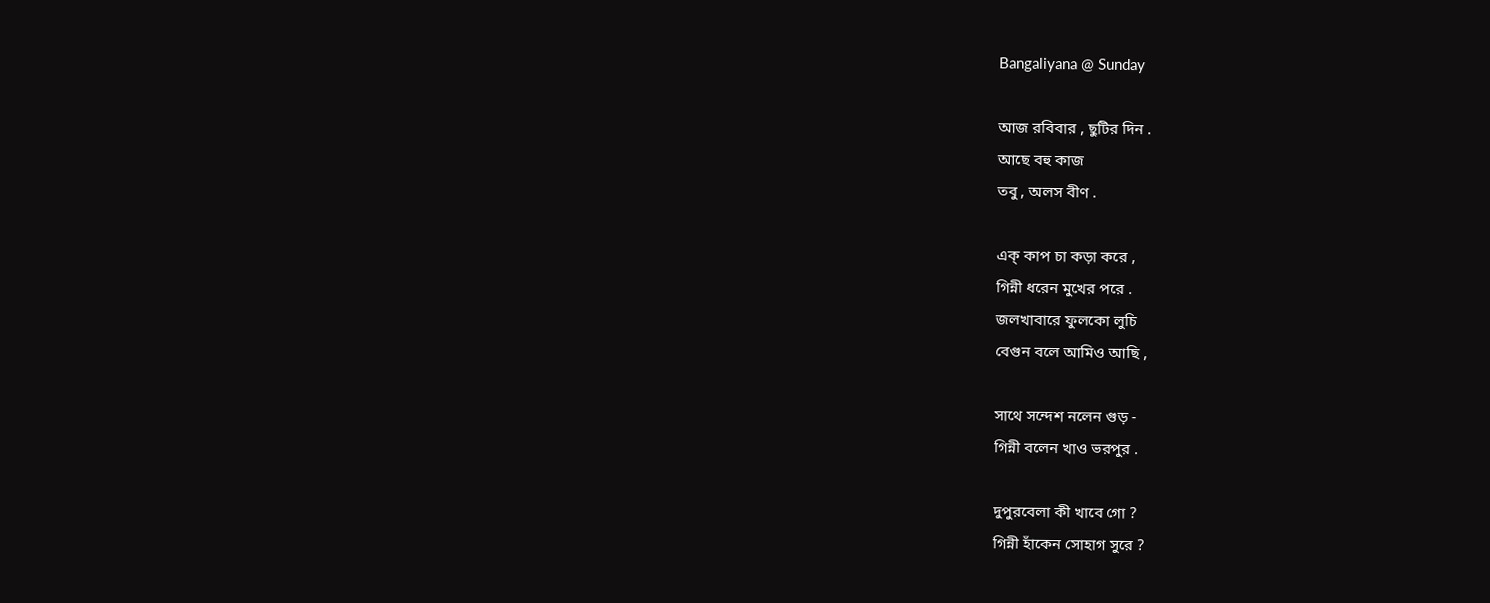Bangaliyana @ Sunday

আজ রবিবার , ছুটির দিন .
আছে বহু কাজ
তবু , অলস বীণ .

এক্ কাপ চা কড়া করে ,
গিন্নী ধরেন মুখের পরে .
জলখাবারে ফুলকো লুচি
বেগুন বলে আমিও আছি ,

সাথে সন্দেশ নলেন গুড় -
গিন্নী বলেন খাও ভরপুর .

দুপুরবেলা কী খাবে গো ?
গিন্নী হাঁকেন সোহাগ সুরে ?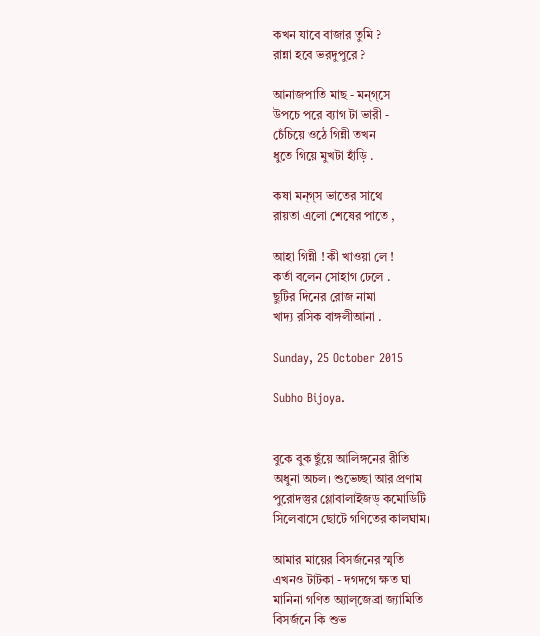কখন যাবে বাজার তুমি ?
রান্না হবে ভরদুপুরে ?

আনাজপাতি মাছ - মন্গ্সে
উপচে পরে ব্যাগ টা ভারী -
চেঁচিয়ে ওঠে গিন্নী তখন
ধুতে গিয়ে মুখটা হাঁড়ি .

কষা মন্গ্স ভাতের সাথে
রায়তা এলো শেষের পাতে ,

আহা গিন্নী ! কী খাওয়া লে !
কর্তা বলেন সোহাগ ঢেলে .
ছুটির দিনের রোজ নামা
খাদ্য রসিক বাঙ্গলীআনা .

Sunday, 25 October 2015

Subho Bijoya.


বুকে বুক ছুঁয়ে আলিঙ্গনের রীতি
অধুনা অচল। শুভেচ্ছা আর প্রণাম
পুরোদস্তুর গ্লোবালাইজড্ কমোডিটি
সিলেবাসে ছোটে গণিতের কালঘাম।

আমার মায়ের বিসর্জনের স্মৃতি
এখনও টাটকা - দগদগে ক্ষত ঘা
মানিনা গণিত অ্যাল্জেব্রা জ্যামিতি
বিসর্জনে কি শুভ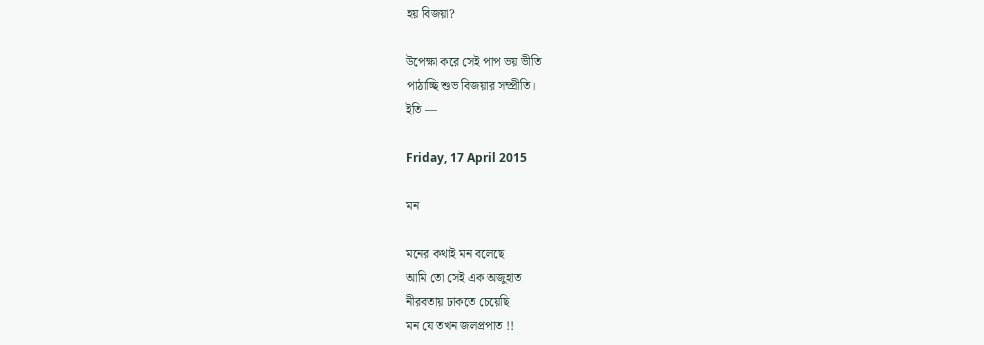হয় বিজয়া?

উপেক্ষা করে সেই পাপ ভয় ভীতি
পাঠাচ্ছি শুভ বিজয়ার সম্প্রীতি।
ইতি —

Friday, 17 April 2015

মন

মনের কথাই মন বলেছে
আমি তো সেই এক অজুহাত
নীরবতায় ঢাকতে চেয়েছি
মন যে তখন জলপ্রপাত !!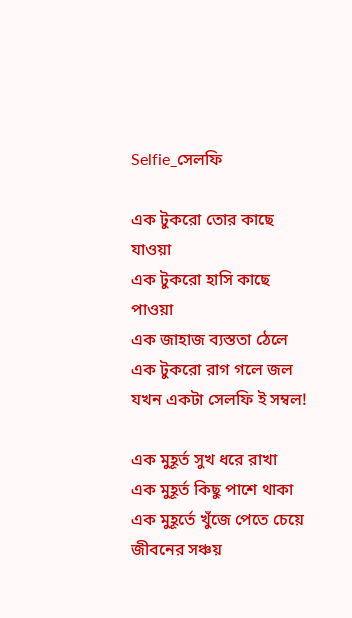Selfie_সেলফি

এক টুকরো তোর কাছে যাওয়া
এক টুকরো হাসি কাছে পাওয়া
এক জাহাজ ব্যস্ততা ঠেলে
এক টুকরো রাগ গলে জল
যখন একটা সেলফি ই সম্বল!

এক মুহূর্ত সুখ ধরে রাখা
এক মুহূর্ত কিছু পাশে থাকা
এক মুহূর্তে খুঁজে পেতে চেয়ে
জীবনের সঞ্চয়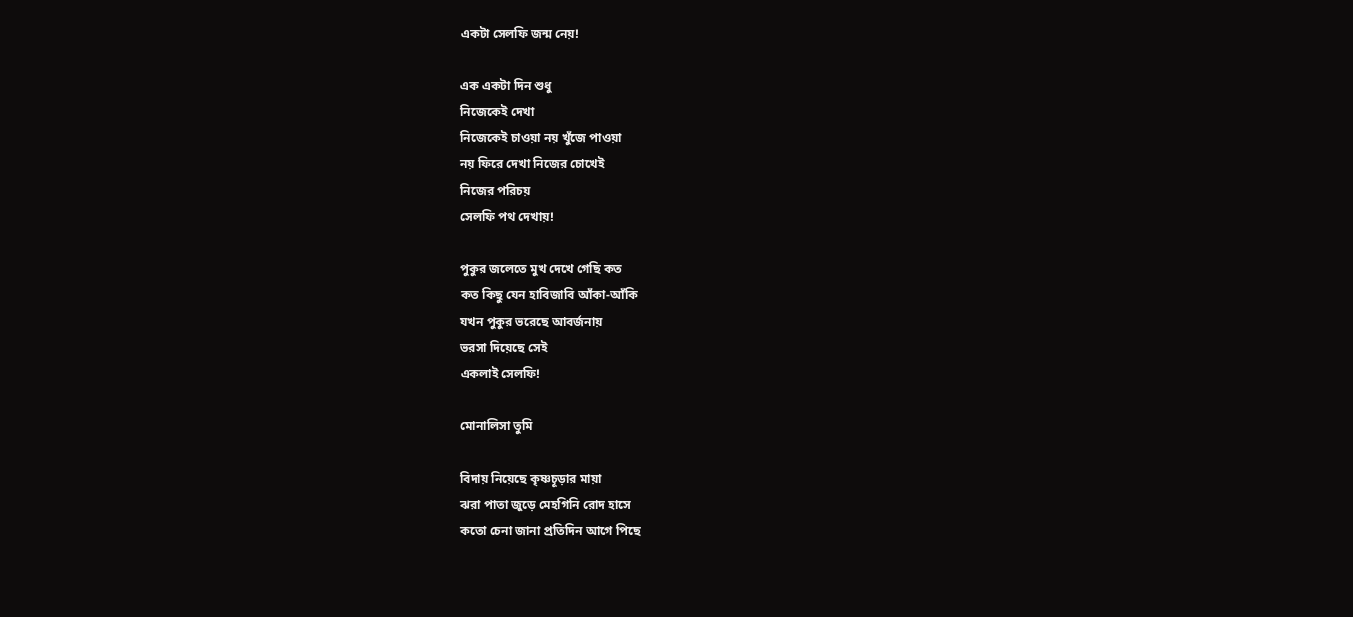একটা সেলফি জন্ম নেয়!

এক একটা দিন শুধু
নিজেকেই দেখা
নিজেকেই চাওয়া নয় খুঁজে পাওয়া
নয় ফিরে দেখা নিজের চোখেই
নিজের পরিচয়
সেলফি পথ দেখায়!

পুকুর জলেতে মুখ দেখে গেছি কত
কত কিছু যেন হাবিজাবি আঁকা-আঁকি
যখন পুকুর ভরেছে আবর্জনায়
ভরসা দিয়েছে সেই
একলাই সেলফি!

মোনালিসা তুমি

বিদায় নিয়েছে কৃষ্ণচূড়ার মায়া
ঝরা পাতা জুড়ে মেহগিনি রোদ হাসে
কতো চেনা জানা প্রতিদিন আগে পিছে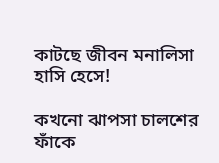কাটছে জীবন মনালিসা হাসি হেসে!

কখনো ঝাপসা চালশের ফাঁকে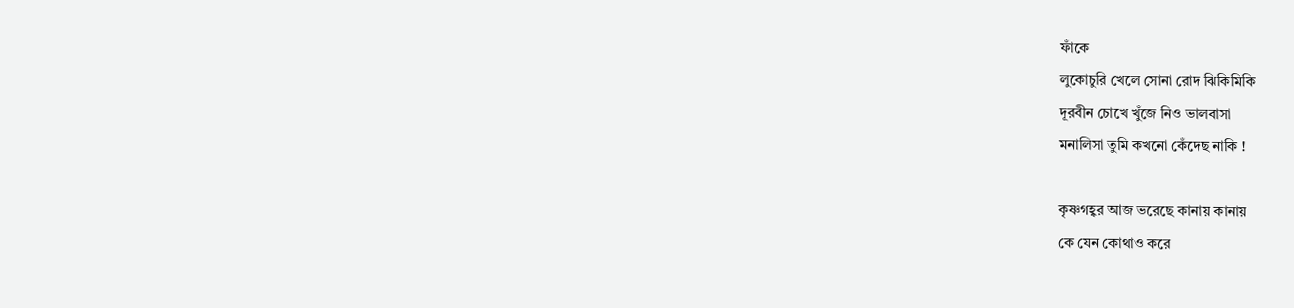ফাঁকে
লুকোচুরি খেলে সোনা রোদ ঝিকিমিকি
দূরবীন চোখে খুঁজে নিও ভালবাসা
মনালিসা তুমি কখনো কেঁদেছ নাকি !

কৃষ্ণগহ্বর আজ ভরেছে কানায় কানায়
কে যেন কোথাও করে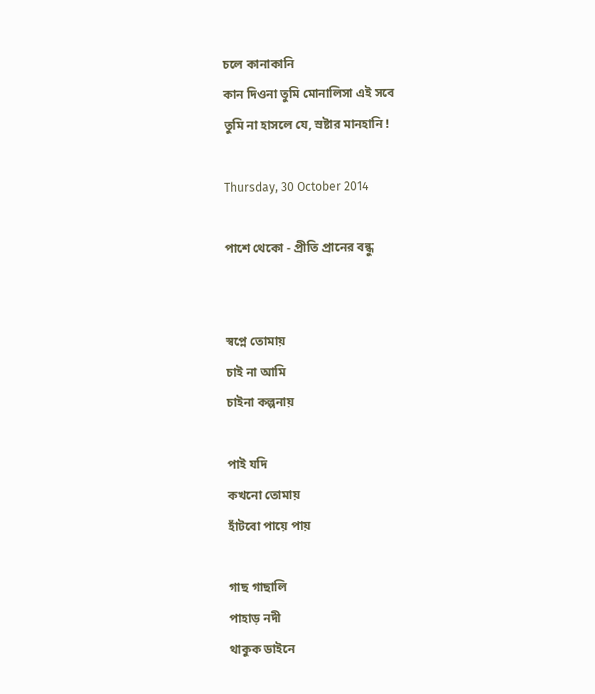চলে কানাকানি
কান দিওনা তুমি মোনালিসা এই সবে
তুমি না হাসলে যে, স্রষ্টার মানহানি !

Thursday, 30 October 2014

পাশে থেকো - প্রীতি প্রানের বন্ধু


স্বপ্নে তোমায়
চাই না আমি
চাইনা কল্পনায়

পাই যদি
কখনো তোমায়
হাঁটবো পায়ে পায়

গাছ গাছালি
পাহাড় নদী
থাকুক ডাইনে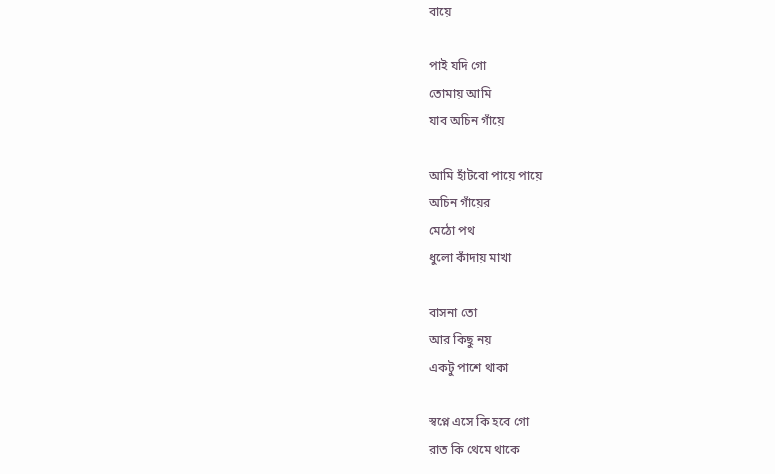বায়ে

পাই যদি গো
তোমায় আমি
যাব অচিন গাঁয়ে

আমি হাঁটবো পায়ে পায়ে
অচিন গাঁয়ের
মেঠো পথ
ধুলো কাঁদায় মাখা

বাসনা তো
আর কিছু নয়
একটু পাশে থাকা

স্বপ্নে এসে কি হবে গো
রাত কি থেমে থাকে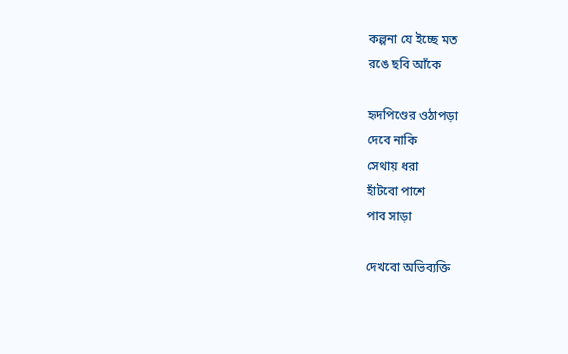কল্পনা যে ইচ্ছে মত
রঙে ছবি আঁকে

হৃদপিণ্ডের ওঠাপড়া
দেবে নাকি
সেথায় ধরা
হাঁটবো পাশে
পাব সাড়া

দেখবো অভিব্যক্তি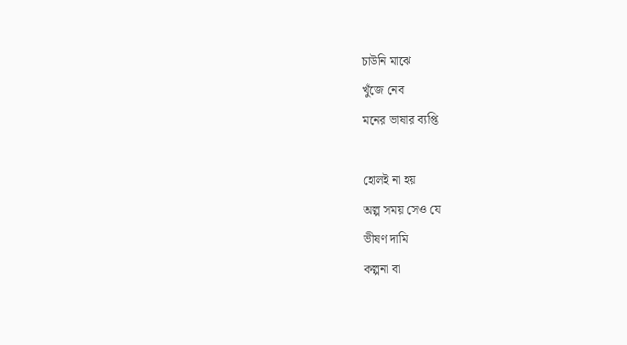চাউনি মাঝে
খুঁজে নেব
মনের ভাষার ব্যপ্তি

হোলই না হয়
অল্প সময় সেও যে
ভীষণ দামি
কল্পনা বা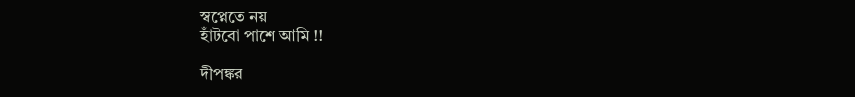স্বপ্নেতে নয়
হাঁটবো পাশে আমি !!

দীপঙ্কর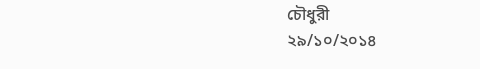চৌধুরী
২৯/১০/২০১৪